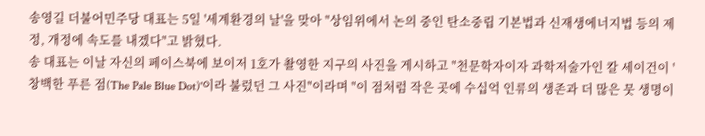송영길 더불어민주당 대표는 5일 '세계환경의 날'을 맞아 "상임위에서 논의 중인 탄소중립 기본법과 신재생에너지법 등의 제정, 개정에 속도를 내겠다"고 밝혔다.
송 대표는 이날 자신의 페이스북에 보이저 1호가 촬영한 지구의 사진을 게시하고 "천문학자이자 과학저술가인 칼 세이건이 '창백한 푸른 점(The Pale Blue Dot)'이라 불렀던 그 사진"이라며 "이 점처럼 작은 곳에 수십억 인류의 생존과 더 많은 뭇 생명이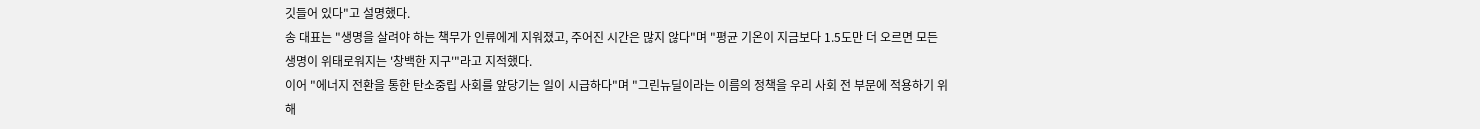깃들어 있다"고 설명했다.
송 대표는 "생명을 살려야 하는 책무가 인류에게 지워졌고, 주어진 시간은 많지 않다"며 "평균 기온이 지금보다 1.5도만 더 오르면 모든 생명이 위태로워지는 '창백한 지구'"라고 지적했다.
이어 "에너지 전환을 통한 탄소중립 사회를 앞당기는 일이 시급하다"며 "그린뉴딜이라는 이름의 정책을 우리 사회 전 부문에 적용하기 위해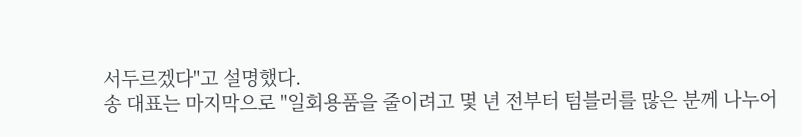서두르겠다"고 설명했다.
송 대표는 마지막으로 "일회용품을 줄이려고 몇 년 전부터 텀블러를 많은 분께 나누어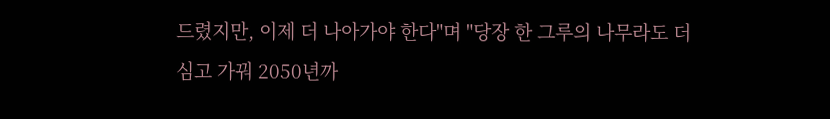드렸지만, 이제 더 나아가야 한다"며 "당장 한 그루의 나무라도 더 심고 가꿔 2050년까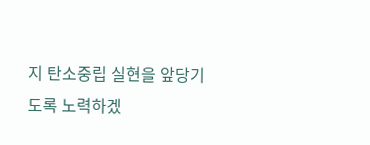지 탄소중립 실현을 앞당기도록 노력하겠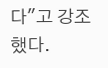다"고 강조했다.